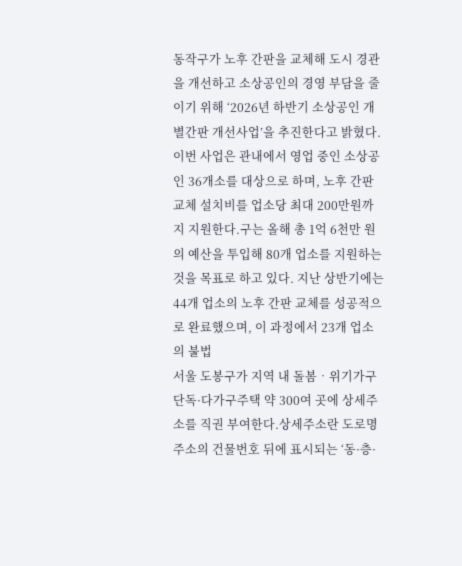동작구가 노후 간판을 교체해 도시 경관을 개선하고 소상공인의 경영 부담을 줄이기 위해 ‘2026년 하반기 소상공인 개별간판 개선사업’을 추진한다고 밝혔다.이번 사업은 관내에서 영업 중인 소상공인 36개소를 대상으로 하며, 노후 간판 교체 설치비를 업소당 최대 200만원까지 지원한다.구는 올해 총 1억 6천만 원의 예산을 투입해 80개 업소를 지원하는 것을 목표로 하고 있다. 지난 상반기에는 44개 업소의 노후 간판 교체를 성공적으로 완료했으며, 이 과정에서 23개 업소의 불법
서울 도봉구가 지역 내 돌봄‧위기가구 단독·다가구주택 약 300여 곳에 상세주소를 직권 부여한다.상세주소란 도로명주소의 건물번호 뒤에 표시되는 ‘동·층·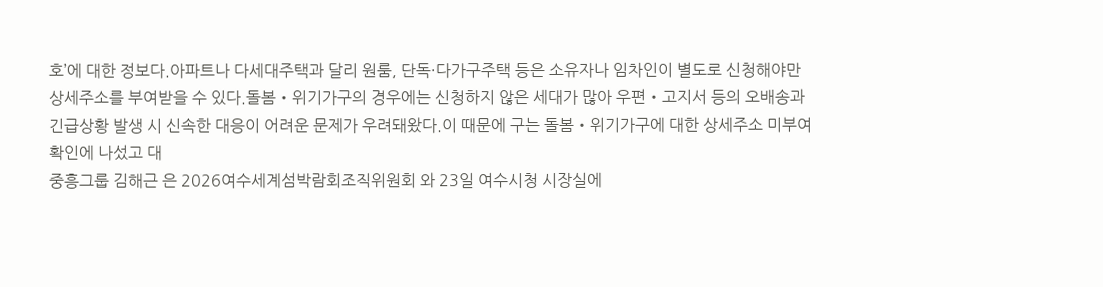호’에 대한 정보다.아파트나 다세대주택과 달리 원룸, 단독·다가구주택 등은 소유자나 임차인이 별도로 신청해야만 상세주소를 부여받을 수 있다.돌봄‧위기가구의 경우에는 신청하지 않은 세대가 많아 우편‧고지서 등의 오배송과 긴급상황 발생 시 신속한 대응이 어려운 문제가 우려돼왔다.이 때문에 구는 돌봄‧위기가구에 대한 상세주소 미부여 확인에 나섰고 대
중흥그룹 김해근 은 2026여수세계섬박람회조직위원회 와 23일 여수시청 시장실에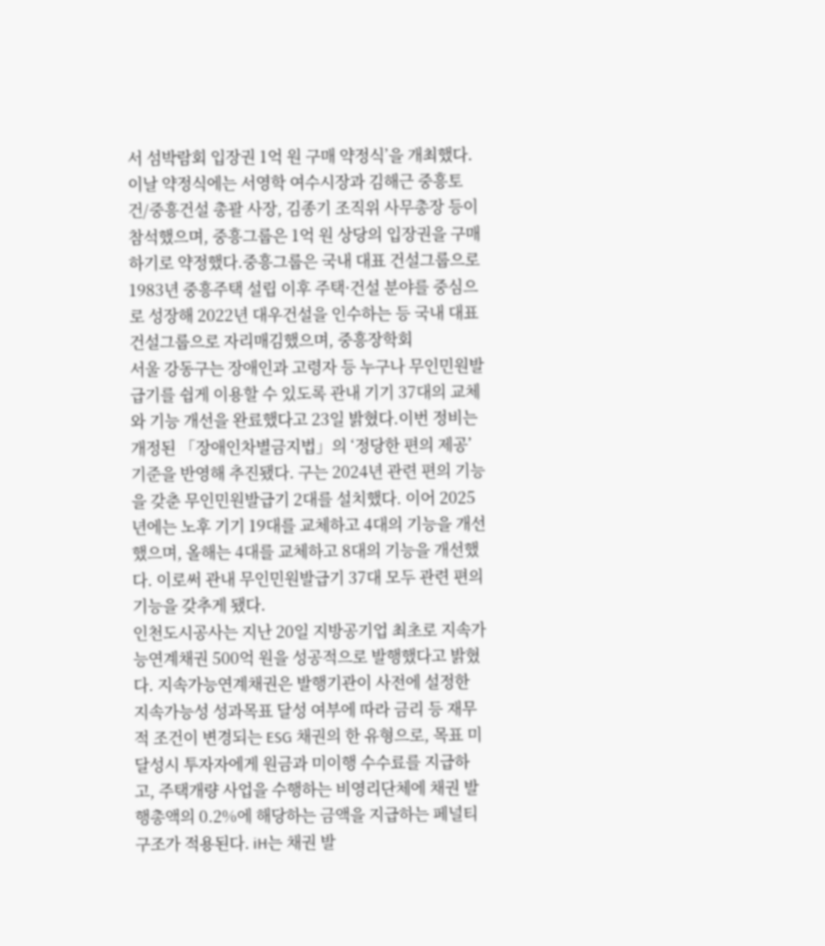서 섬박람회 입장권 1억 원 구매 약정식’을 개최했다.이날 약정식에는 서영학 여수시장과 김해근 중흥토건/중흥건설 총괄 사장, 김종기 조직위 사무총장 등이 참석했으며, 중흥그룹은 1억 원 상당의 입장권을 구매하기로 약정했다.중흥그룹은 국내 대표 건설그룹으로 1983년 중흥주택 설립 이후 주택·건설 분야를 중심으로 성장해 2022년 대우건설을 인수하는 등 국내 대표 건설그룹으로 자리매김했으며, 중흥장학회
서울 강동구는 장애인과 고령자 등 누구나 무인민원발급기를 쉽게 이용할 수 있도록 관내 기기 37대의 교체와 기능 개선을 완료했다고 23일 밝혔다.이번 정비는 개정된 「장애인차별금지법」의 ‘정당한 편의 제공’ 기준을 반영해 추진됐다. 구는 2024년 관련 편의 기능을 갖춘 무인민원발급기 2대를 설치했다. 이어 2025년에는 노후 기기 19대를 교체하고 4대의 기능을 개선했으며, 올해는 4대를 교체하고 8대의 기능을 개선했다. 이로써 관내 무인민원발급기 37대 모두 관련 편의 기능을 갖추게 됐다.
인천도시공사는 지난 20일 지방공기업 최초로 지속가능연계채권 500억 원을 성공적으로 발행했다고 밝혔다. 지속가능연계채권은 발행기관이 사전에 설정한 지속가능성 성과목표 달성 여부에 따라 금리 등 재무적 조건이 변경되는 ESG 채권의 한 유형으로, 목표 미달성시 투자자에게 원금과 미이행 수수료를 지급하고, 주택개량 사업을 수행하는 비영리단체에 채권 발행총액의 0.2%에 해당하는 금액을 지급하는 페널티 구조가 적용된다. iH는 채권 발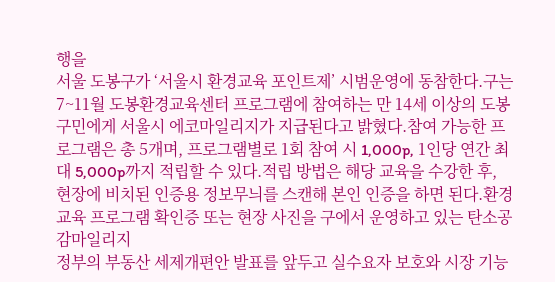행을
서울 도봉구가 ‘서울시 환경교육 포인트제’ 시범운영에 동참한다.구는 7~11월 도봉환경교육센터 프로그램에 참여하는 만 14세 이상의 도봉구민에게 서울시 에코마일리지가 지급된다고 밝혔다.참여 가능한 프로그램은 총 5개며, 프로그램별로 1회 참여 시 1,000p, 1인당 연간 최대 5,000p까지 적립할 수 있다.적립 방법은 해당 교육을 수강한 후, 현장에 비치된 인증용 정보무늬를 스캔해 본인 인증을 하면 된다.환경교육 프로그램 확인증 또는 현장 사진을 구에서 운영하고 있는 탄소공감마일리지
정부의 부동산 세제개편안 발표를 앞두고 실수요자 보호와 시장 기능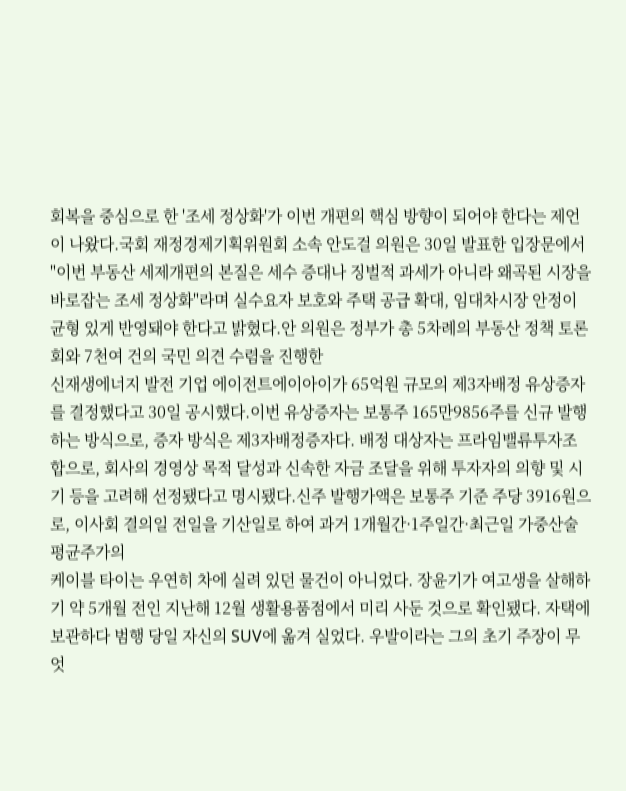회복을 중심으로 한 '조세 정상화'가 이번 개편의 핵심 방향이 되어야 한다는 제언이 나왔다.국회 재정경제기획위원회 소속 안도걸 의원은 30일 발표한 입장문에서 "이번 부동산 세제개편의 본질은 세수 증대나 징벌적 과세가 아니라 왜곡된 시장을 바로잡는 조세 정상화"라며 실수요자 보호와 주택 공급 확대, 임대차시장 안정이 균형 있게 반영돼야 한다고 밝혔다.안 의원은 정부가 총 5차례의 부동산 정책 토론회와 7천여 건의 국민 의견 수렴을 진행한
신재생에너지 발전 기업 에이전트에이아이가 65억원 규모의 제3자배정 유상증자를 결정했다고 30일 공시했다.이번 유상증자는 보통주 165만9856주를 신규 발행하는 방식으로, 증자 방식은 제3자배정증자다. 배정 대상자는 프라임밸류투자조합으로, 회사의 경영상 목적 달성과 신속한 자금 조달을 위해 투자자의 의향 및 시기 등을 고려해 선정됐다고 명시됐다.신주 발행가액은 보통주 기준 주당 3916원으로, 이사회 결의일 전일을 기산일로 하여 과거 1개월간·1주일간·최근일 가중산술평균주가의
케이블 타이는 우연히 차에 실려 있던 물건이 아니었다. 장윤기가 여고생을 살해하기 약 5개월 전인 지난해 12월 생활용품점에서 미리 사둔 것으로 확인됐다. 자택에 보관하다 범행 당일 자신의 SUV에 옮겨 실었다. 우발이라는 그의 초기 주장이 무엇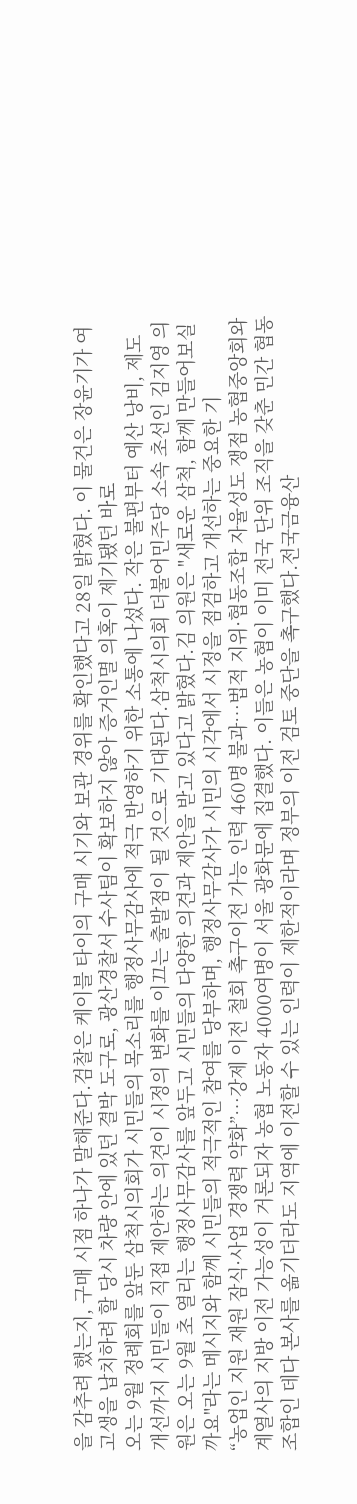을 감추려 했는지, 구매 시점 하나가 말해준다.검찰은 케이블 타이의 구매 시기와 보관 경위를 확인했다고 28일 밝혔다. 이 물건은 장윤기가 여고생을 납치하려 할 당시 차량 안에 있던 결박 도구로, 광산경찰서 수사팀이 확보하지 않아 증거인멸 의혹이 제기됐던 바로
오는 9월 정례회를 앞둔 삼척시의회가 시민들의 목소리를 행정사무감사에 적극 반영하기 위한 소통에 나섰다. 작은 불편부터 예산 낭비, 제도 개선까지 시민들이 직접 제안하는 의견이 시정의 변화를 이끄는 출발점이 될 것으로 기대된다.삼척시의회 더불어민주당 소속 초선인 김지영 의원은 오는 9월 초 열리는 행정사무감사를 앞두고 시민들의 다양한 의견과 제안을 받고 있다고 밝혔다.김 의원은 "새로운 삼척, 함께 만들어보실까요"라는 메시지와 함께 시민들의 적극적인 참여를 당부하며, 행정사무감사가 시민의 시각에서 시정을 점검하고 개선하는 중요한 기
“농업인 지원 재원 잠식·사업 경쟁력 약화”…강제 이전 철회 촉구이전 가능 인력 460명 불과…법적 지위·협동조합 자율성도 쟁점 농협중앙회와 계열사의 지방 이전 가능성이 거론되자 농협 노동자 4000여명이 서울 광화문에 집결했다. 이들은 농협이 이미 전국 단위 조직을 갖춘 민간 협동조합인 데다 본사를 옮기더라도 지역에 이전할 수 있는 인력이 제한적이라며 정부의 이전 검토 중단을 촉구했다.전국금융산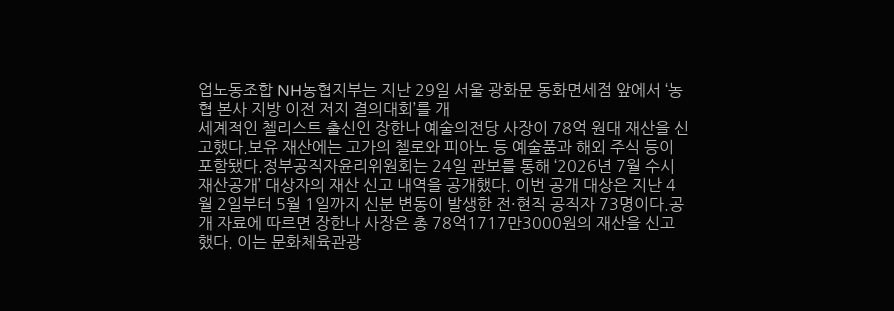업노동조합 NH농협지부는 지난 29일 서울 광화문 동화면세점 앞에서 ‘농협 본사 지방 이전 저지 결의대회’를 개
세계적인 첼리스트 출신인 장한나 예술의전당 사장이 78억 원대 재산을 신고했다.보유 재산에는 고가의 첼로와 피아노 등 예술품과 해외 주식 등이 포함됐다.정부공직자윤리위원회는 24일 관보를 통해 ‘2026년 7월 수시 재산공개’ 대상자의 재산 신고 내역을 공개했다. 이번 공개 대상은 지난 4월 2일부터 5월 1일까지 신분 변동이 발생한 전·현직 공직자 73명이다.공개 자료에 따르면 장한나 사장은 총 78억1717만3000원의 재산을 신고했다. 이는 문화체육관광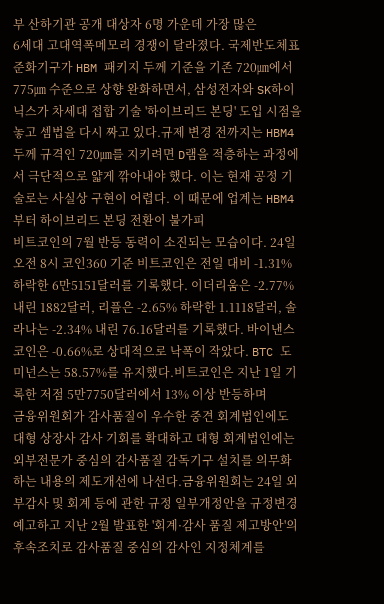부 산하기관 공개 대상자 6명 가운데 가장 많은
6세대 고대역폭메모리 경쟁이 달라졌다. 국제반도체표준화기구가 HBM 패키지 두께 기준을 기존 720㎛에서 775㎛ 수준으로 상향 완화하면서, 삼성전자와 SK하이닉스가 차세대 접합 기술 '하이브리드 본딩' 도입 시점을 놓고 셈법을 다시 짜고 있다.규제 변경 전까지는 HBM4 두께 규격인 720㎛를 지키려면 D램을 적층하는 과정에서 극단적으로 얇게 깎아내야 했다. 이는 현재 공정 기술로는 사실상 구현이 어렵다. 이 때문에 업계는 HBM4부터 하이브리드 본딩 전환이 불가피
비트코인의 7월 반등 동력이 소진되는 모습이다. 24일 오전 8시 코인360 기준 비트코인은 전일 대비 -1.31% 하락한 6만5151달러를 기록했다. 이더리움은 -2.77% 내린 1882달러, 리플은 -2.65% 하락한 1.1118달러, 솔라나는 -2.34% 내린 76.16달러를 기록했다. 바이낸스코인은 -0.66%로 상대적으로 낙폭이 작았다. BTC 도미넌스는 58.57%를 유지했다.비트코인은 지난 1일 기록한 저점 5만7750달러에서 13% 이상 반등하며
금융위원회가 감사품질이 우수한 중견 회계법인에도 대형 상장사 감사 기회를 확대하고 대형 회계법인에는 외부전문가 중심의 감사품질 감독기구 설치를 의무화하는 내용의 제도개선에 나선다.금융위원회는 24일 외부감사 및 회계 등에 관한 규정 일부개정안을 규정변경 예고하고 지난 2월 발표한 '회계·감사 품질 제고방안'의 후속조치로 감사품질 중심의 감사인 지정체계를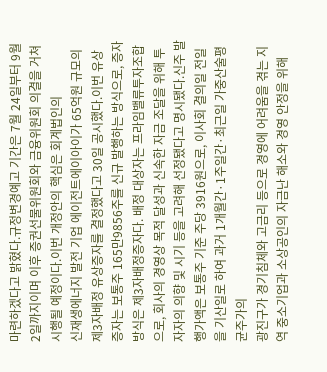마련하겠다고 밝혔다.규정변경예고 기간은 7월 24일부터 9월 2일까지이며 이후 증권선물위원회와 금융위원회 의결을 거쳐 시행될 예정이다.이번 개정안의 핵심은 회계법인의
신재생에너지 발전 기업 에이전트에이아이가 65억원 규모의 제3자배정 유상증자를 결정했다고 30일 공시했다.이번 유상증자는 보통주 165만9856주를 신규 발행하는 방식으로, 증자 방식은 제3자배정증자다. 배정 대상자는 프라임밸류투자조합으로, 회사의 경영상 목적 달성과 신속한 자금 조달을 위해 투자자의 의향 및 시기 등을 고려해 선정됐다고 명시됐다.신주 발행가액은 보통주 기준 주당 3916원으로, 이사회 결의일 전일을 기산일로 하여 과거 1개월간·1주일간·최근일 가중산술평균주가의
광진구가 경기침체와 고금리 등으로 경영에 어려움을 겪는 지역 중소기업과 소상공인의 자금난 해소와 경영 안정을 위해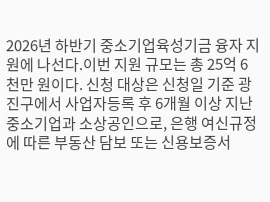2026년 하반기 중소기업육성기금 융자 지원에 나선다.이번 지원 규모는 총 25억 6천만 원이다. 신청 대상은 신청일 기준 광진구에서 사업자등록 후 6개월 이상 지난 중소기업과 소상공인으로, 은행 여신규정에 따른 부동산 담보 또는 신용보증서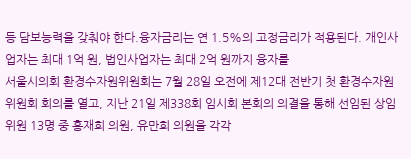등 담보능력을 갖춰야 한다.융자금리는 연 1.5%의 고정금리가 적용된다. 개인사업자는 최대 1억 원, 법인사업자는 최대 2억 원까지 융자를
서울시의회 환경수자원위원회는 7월 28일 오전에 제12대 전반기 첫 환경수자원위원회 회의를 열고, 지난 21일 제338회 임시회 본회의 의결을 통해 선임된 상임위원 13명 중 홍재희 의원, 유만희 의원을 각각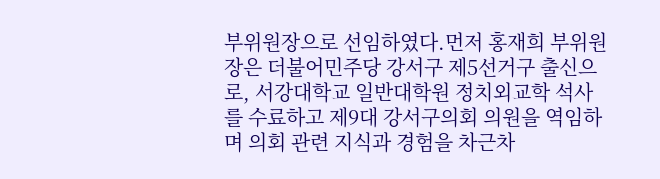부위원장으로 선임하였다.먼저 홍재희 부위원장은 더불어민주당 강서구 제5선거구 출신으로, 서강대학교 일반대학원 정치외교학 석사를 수료하고 제9대 강서구의회 의원을 역임하며 의회 관련 지식과 경험을 차근차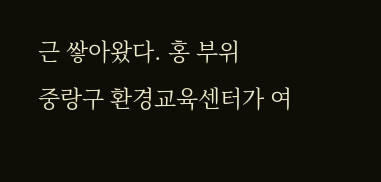근 쌓아왔다. 홍 부위
중랑구 환경교육센터가 여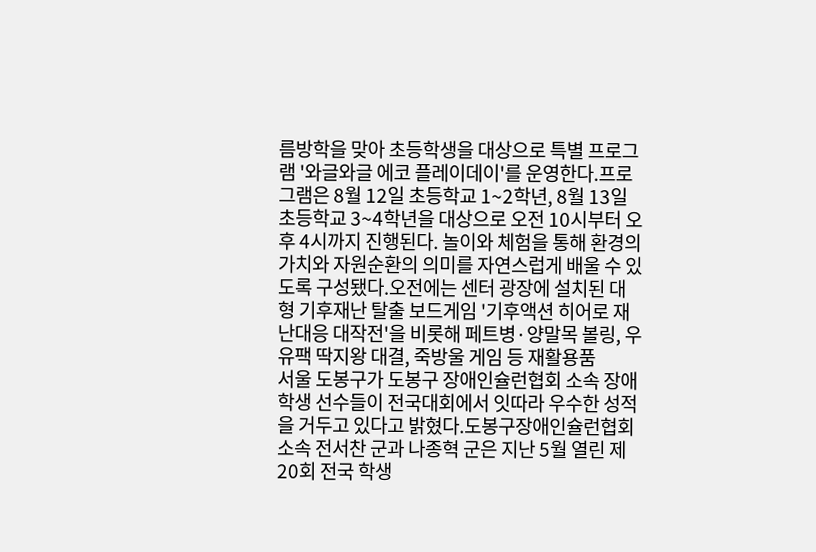름방학을 맞아 초등학생을 대상으로 특별 프로그램 '와글와글 에코 플레이데이'를 운영한다.프로그램은 8월 12일 초등학교 1~2학년, 8월 13일 초등학교 3~4학년을 대상으로 오전 10시부터 오후 4시까지 진행된다. 놀이와 체험을 통해 환경의 가치와 자원순환의 의미를 자연스럽게 배울 수 있도록 구성됐다.오전에는 센터 광장에 설치된 대형 기후재난 탈출 보드게임 '기후액션 히어로 재난대응 대작전'을 비롯해 페트병·양말목 볼링, 우유팩 딱지왕 대결, 죽방울 게임 등 재활용품
서울 도봉구가 도봉구 장애인슐런협회 소속 장애학생 선수들이 전국대회에서 잇따라 우수한 성적을 거두고 있다고 밝혔다.도봉구장애인슐런협회 소속 전서찬 군과 나종혁 군은 지난 5월 열린 제20회 전국 학생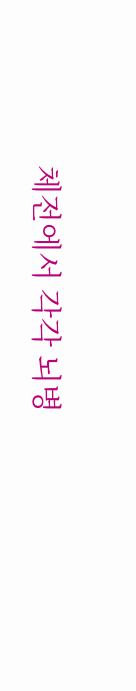체전에서 각각 뇌병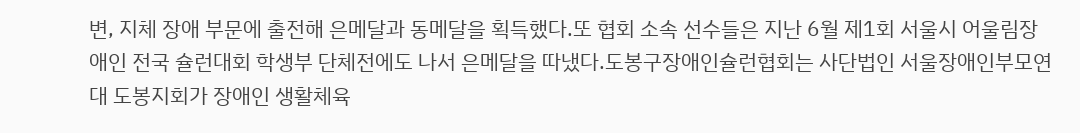변, 지체 장애 부문에 출전해 은메달과 동메달을 획득했다.또 협회 소속 선수들은 지난 6월 제1회 서울시 어울림장애인 전국 슐런대회 학생부 단체전에도 나서 은메달을 따냈다.도봉구장애인슐런협회는 사단법인 서울장애인부모연대 도봉지회가 장애인 생활체육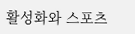활성화와 스포츠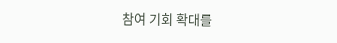참여 기회 확대를